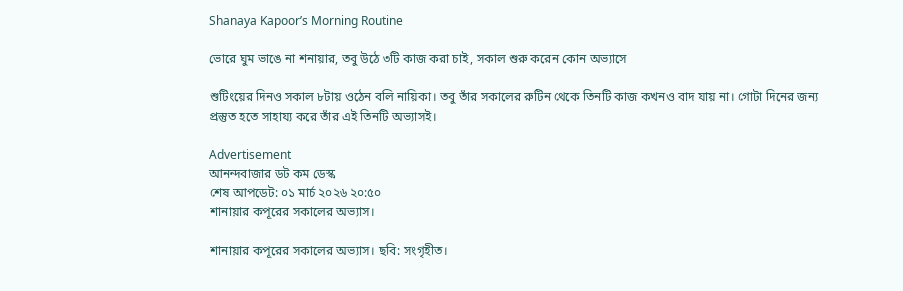Shanaya Kapoor’s Morning Routine

ভোরে ঘুম ভাঙে না শনায়ার, তবু উঠে ৩টি কাজ করা চাই, সকাল শুরু করেন কোন অভ্যাসে

শুটিংয়ের দিনও সকাল ৮টায় ওঠেন বলি নায়িকা। তবু তাঁর সকালের রুটিন থেকে তিনটি কাজ কখনও বাদ যায় না। গোটা দিনের জন্য প্রস্তুত হতে সাহায্য করে তাঁর এই তিনটি অভ্যাসই।

Advertisement
আনন্দবাজার ডট কম ডেস্ক
শেষ আপডেট: ০১ মার্চ ২০২৬ ২০:৫০
শানায়ার কপূরের সকালের অভ্যাস।

শানায়ার কপূরের সকালের অভ্যাস। ছবি: সংগৃহীত।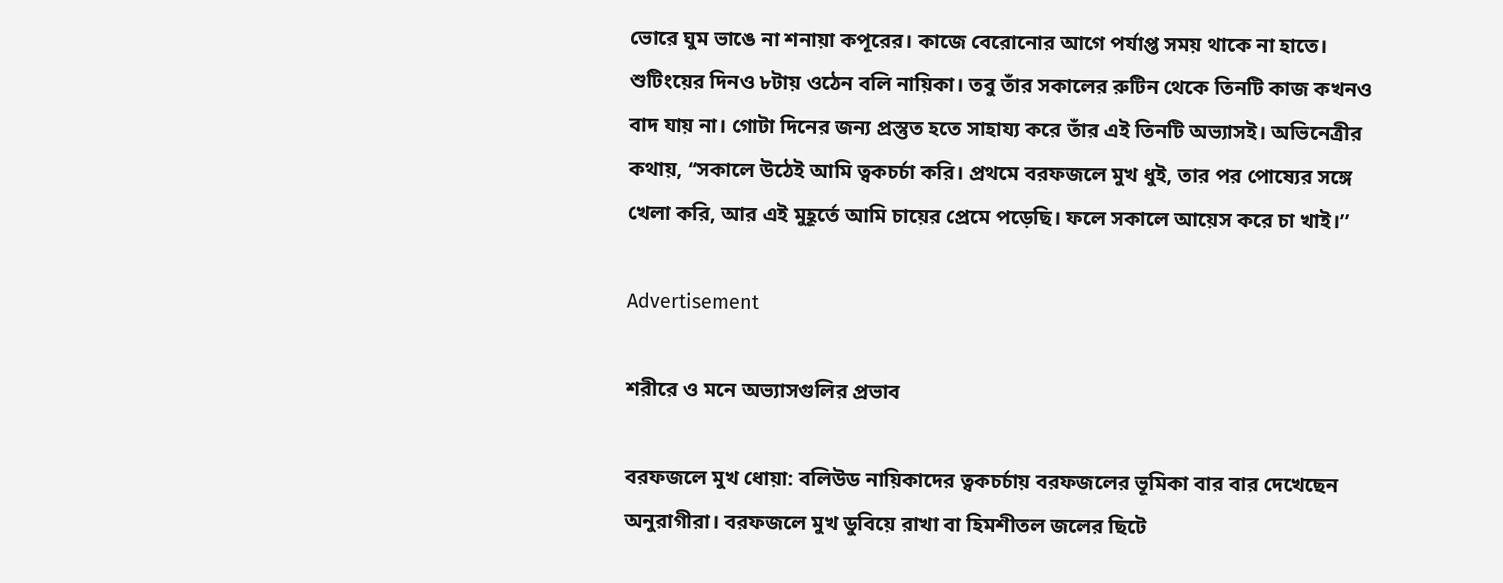ভোরে ঘুম ভাঙে না শনায়া কপূরের। কাজে বেরোনোর আগে পর্যাপ্ত সময় থাকে না হাতে। শুটিংয়ের দিনও ৮টায় ওঠেন বলি নায়িকা। তবু তাঁর সকালের রুটিন থেকে তিনটি কাজ কখনও বাদ যায় না। গোটা দিনের জন্য প্রস্তুত হতে সাহায্য করে তাঁর এই তিনটি অভ্যাসই। অভিনেত্রীর কথায়, ‘‘সকালে উঠেই আমি ত্বকচর্চা করি। প্রথমে বরফজলে মুখ ধুই, তার পর পোষ্যের সঙ্গে খেলা করি, আর এই মুহূর্তে আমি চায়ের প্রেমে পড়েছি। ফলে সকালে আয়েস করে চা খাই।’’

Advertisement

শরীরে ও মনে অভ্যাসগুলির প্রভাব

বরফজলে মুখ ধোয়া: বলিউড নায়িকাদের ত্বকচর্চায় বরফজলের ভূমিকা বার বার দেখেছেন অনুরাগীরা। বরফজলে মুখ ডুবিয়ে রাখা বা হিমশীতল জলের ছিটে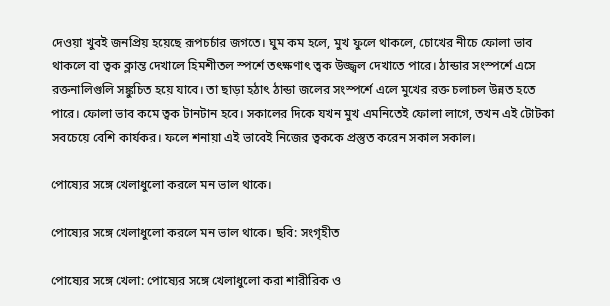দেওয়া খুবই জনপ্রিয় হয়েছে রূপচর্চার জগতে। ঘুম কম হলে, মুখ ফুলে থাকলে, চোখের নীচে ফোলা ভাব থাকলে বা ত্বক ক্লান্ত দেখালে হিমশীতল স্পর্শে তৎক্ষণাৎ ত্বক উজ্জ্বল দেখাতে পারে। ঠান্ডার সংস্পর্শে এসে রক্তনালিগুলি সঙ্কুচিত হয়ে যাবে। তা ছাড়া হঠাৎ ঠান্ডা জলের সংস্পর্শে এলে মুখের রক্ত চলাচল উন্নত হতে পারে। ফোলা ভাব কমে ত্বক টানটান হবে। সকালের দিকে যখন মুখ এমনিতেই ফোলা লাগে, তখন এই টোটকা সবচেয়ে বেশি কার্যকর। ফলে শনায়া এই ভাবেই নিজের ত্বককে প্রস্তুত করেন সকাল সকাল।

পোষ্যের সঙ্গে খেলাধুলো করলে মন ভাল থাকে।

পোষ্যের সঙ্গে খেলাধুলো করলে মন ভাল থাকে। ছবি: সংগৃহীত

পোষ্যের সঙ্গে খেলা: পোষ্যের সঙ্গে খেলাধুলো করা শারীরিক ও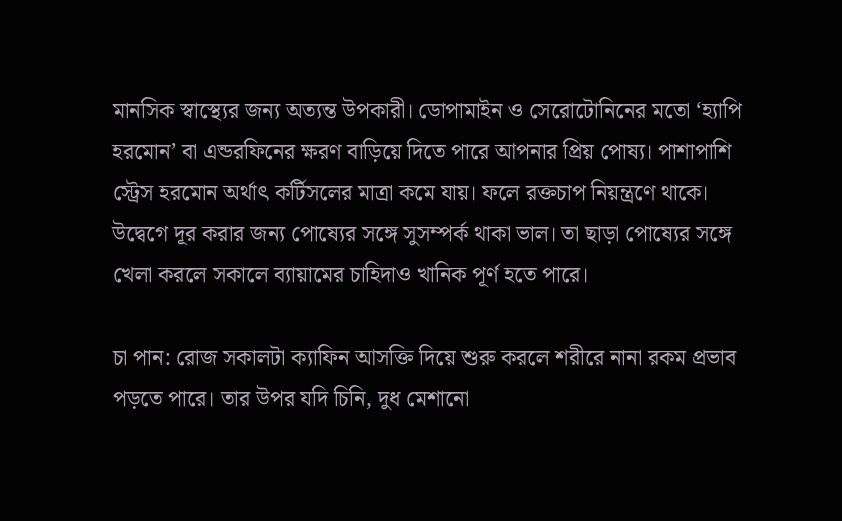মানসিক স্বাস্থ্যের জন্য অত্যন্ত উপকারী। ডোপামাইন ও সেরোটোনিনের মতো ‘হ্যাপি হরমোন’ বা এন্ডরফিনের ক্ষরণ বাড়িয়ে দিতে পারে আপনার প্রিয় পোষ্য। পাশাপাশি স্ট্রেস হরমোন অর্থাৎ কর্টিসলের মাত্রা কমে যায়। ফলে রক্তচাপ নিয়ন্ত্রণে থাকে। উদ্বেগে দূর করার জন্য পোষ্যের সঙ্গে সুসম্পর্ক থাকা ভাল। তা ছাড়া পোষ্যের সঙ্গে খেলা করলে সকালে ব্যায়ামের চাহিদাও খানিক পূর্ণ হতে পারে।

চা পান: রোজ সকালটা ক্যাফিন আসক্তি দিয়ে শুরু করলে শরীরে নানা রকম প্রভাব পড়তে পারে। তার উপর যদি চিনি, দুধ মেশানো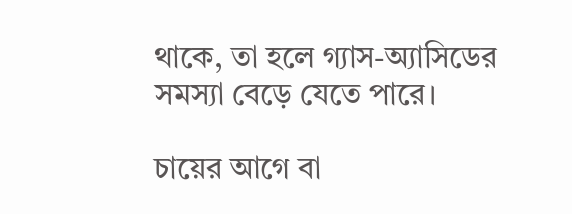থাকে, তা হলে গ্যাস-অ্যাসিডের সমস্যা বেড়ে যেতে পারে।

চায়ের আগে বা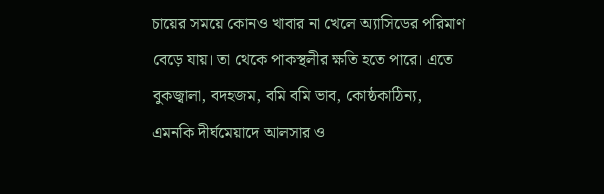চায়ের সময়ে কোনও খাবার না খেলে অ্যাসিডের পরিমাণ বেড়ে যায়। তা থেকে পাকস্থলীর ক্ষতি হতে পারে। এতে বুকজ্বালা, বদহজম, বমি বমি ভাব, কোষ্ঠকাঠিন্য, এমনকি দীর্ঘমেয়াদে আলসার ও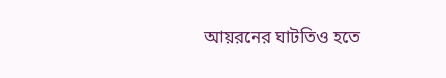আয়রনের ঘাটতিও হতে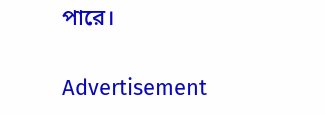পারে।

Advertisement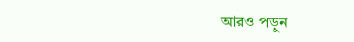আরও পড়ুন